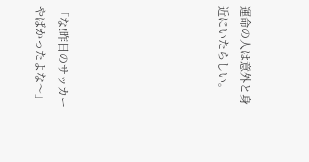運命の人は意外と身近にいたらしい。






「な!昨日のサッカーやばかったよな〜」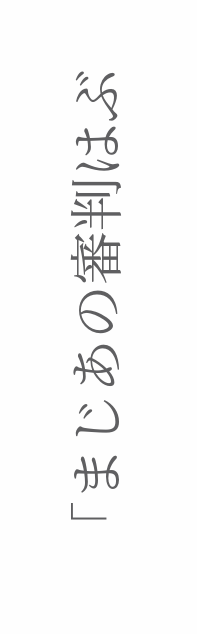「まじあの審判はぶ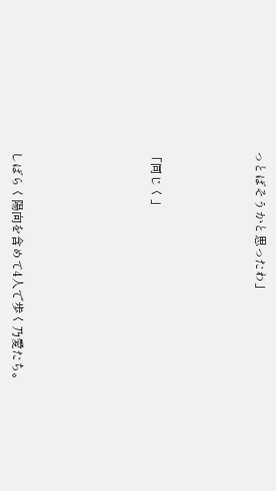っとばそうかと思ったわ」





「同じく」







しばらく陽向を含めて4人で歩く乃愛たち。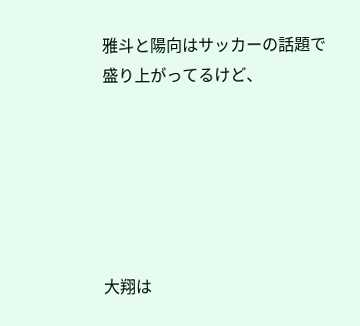雅斗と陽向はサッカーの話題で盛り上がってるけど、






大翔は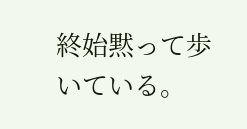終始黙って歩いている。